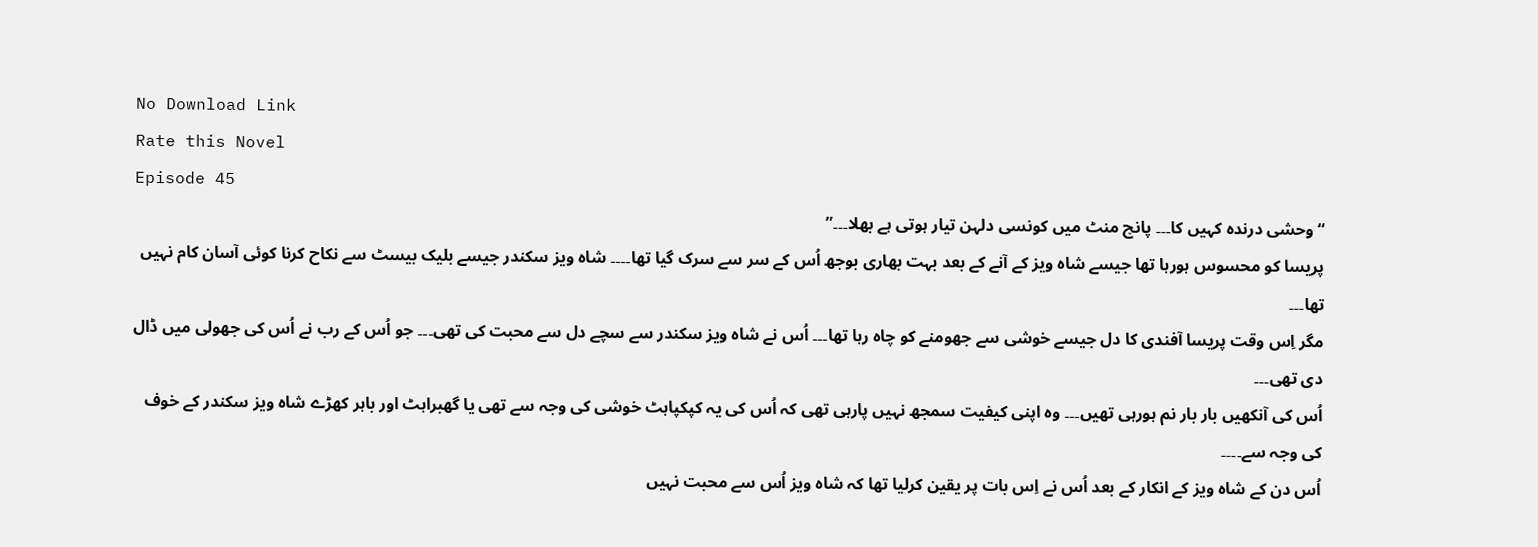No Download Link
Rate this Novel
Episode 45
“وحشی درندہ کہیں کا۔۔۔ پانچ منٹ میں کونسی دلہن تیار ہوتی ہے بھلا۔۔۔”
پریسا کو محسوس ہورہا تھا جیسے شاہ ویز کے آنے کے بعد بہت بھاری بوجھ اُس کے سر سے سرک گیا تھا۔۔۔۔ شاہ ویز سکندر جیسے بلیک بیسٹ سے نکاح کرنا کوئی آسان کام نہیں تھا۔۔۔
مگر اِس وقت پریسا آفندی کا دل جیسے خوشی سے جھومنے کو چاہ رہا تھا۔۔۔ اُس نے شاہ ویز سکندر سے سچے دل سے محبت کی تھی۔۔۔ جو اُس کے رب نے اُس کی جھولی میں ڈال دی تھی۔۔۔
اُس کی آنکھیں بار بار نم ہورہی تھیں۔۔۔ وہ اپنی کیفیت سمجھ نہیں پارہی تھی کہ اُس کی یہ کپکپاہٹ خوشی کی وجہ سے تھی یا گھبراہٹ اور باہر کھڑے شاہ ویز سکندر کے خوف کی وجہ سے۔۔۔۔
اُس دن کے شاہ ویز کے انکار کے بعد اُس نے اِس بات پر یقین کرلیا تھا کہ شاہ ویز اُس سے محبت نہیں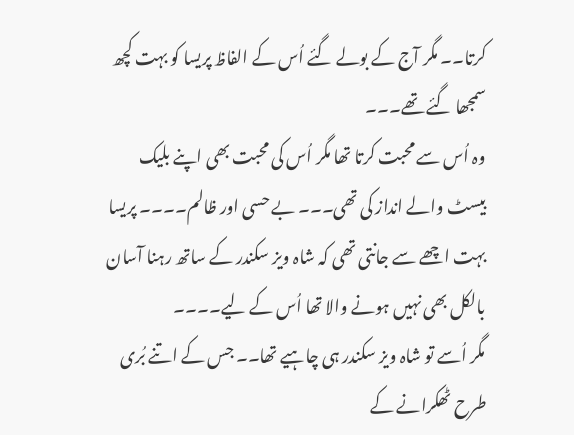کرتا۔۔ مگر آج کے بولے گئے اُس کے الفاظ پریسا کو بہت کچھ سمجھا گئے تھے۔۔۔
وہ اُس سے محبت کرتا تھا مگر اُس کی محبت بھی اپنے بلیک بیسٹ والے انداز کی تھی۔۔۔ بے حسی اور ظالم۔۔۔۔ پریسا بہت اچھے سے جانتی تھی کہ شاہ ویز سکندر کے ساتھ رہنا آسان بالکل بھی نہیں ہونے والا تھا اُس کے لیے۔۔۔۔
مگر اُسے تو شاہ ویز سکندر ہی چاہیے تھا۔۔ جس کے اتنے بُری طرح ٹھکرانے کے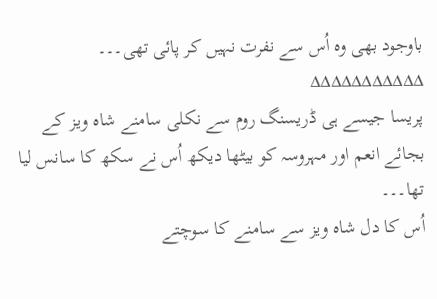باوجود بھی وہ اُس سے نفرت نہیں کر پائی تھی۔۔۔
∆∆∆∆∆∆∆∆∆∆∆
پریسا جیسے ہی ڈریسنگ روم سے نکلی سامنے شاہ ویز کے بجائے انعم اور مہروسہ کو بیٹھا دیکھ اُس نے سکھ کا سانس لیا تھا۔۔۔
اُس کا دل شاہ ویز سے سامنے کا سوچتے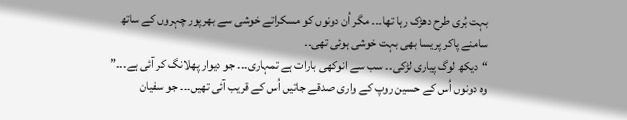بہت بُری طرح دھڑک رہا تھا۔۔۔ مگر اُن دونوں کو مسکراتے خوشی سے بھرپور چہروں کے ساتھ سامنے پاکر پریسا بھی بہت خوشی ہوئی تھی۔۔
“دیکھ لوگ پیاری لڑکی۔۔ سب سے انوکھی بارات ہے تمہاری۔۔۔ جو دیوار پھلانگ کر آئی ہے۔۔۔”
وہ دونوں اُس کے حسین روپ کے واری صدقے جاتیں اُس کے قریب آئی تھیں۔۔۔ جو سفیان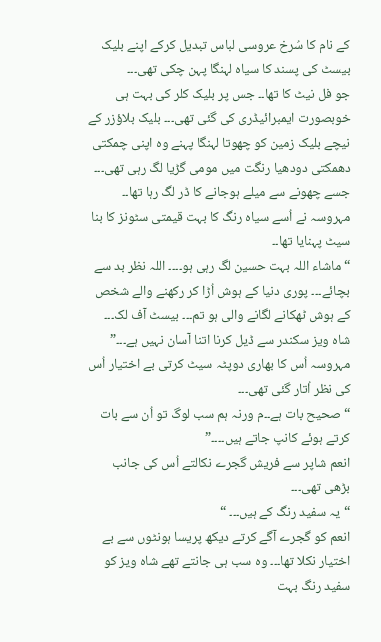کے نام کا سُرخ عروسی لباس تبدیل کرکے اپنے بلیک بیسٹ کی پسند کا سیاہ لہنگا پہن چکی تھی۔۔۔
جو فل نیٹ کا تھا۔۔ جس پر بلیک کلر کی بہت ہی خوبصورت ایمبرائیڈری کی گئی تھی۔۔۔ بلیک بلاؤزر کے نیچے بلیک زمین کو چھوتا لہنگا پہنے وہ اپنی چمکتی دھمکتی دودھیا رنگت میں مومی گڑیا لگ رہی تھی۔۔۔
جسے چھونے سے میلے ہوجانے کا ڈر لگ رہا تھا۔۔
مہروسہ نے اُسے سیاہ رنگ کا بہت قیمتی سٹونز کا بنا سیٹ پہنایا تھا۔۔
“ماشاء اللہ بہت حسین لگ رہی ہو۔۔۔۔ اللہ نظر بد سے بچائے۔۔۔ پوری دنیا کے ہوش اُڑا کر رکھنے والے شخص کے ہوش ٹھکانے لگانے والی ہو تم۔۔۔ بیسٹ آف لک۔۔۔ شاہ ویز سکندر سے ڈیل کرنا اتنا آسان نہیں ہے۔۔۔”
مہروسہ اُس کا بھاری دوپٹہ سیٹ کرتی بے اختیار اُس کی نظر اُتار گئی تھی۔۔۔
“صحیح بات ہے۔۔م ورنہ ہم سب لوگ تو اُن سے بات کرتے ہوئے کانپ جاتے ہیں۔۔۔۔”
انعم شاپر سے فریش گجرے نکالتے اُس کی جانب بڑھی تھی۔۔۔
“یہ سفید رنگ کے ہیں۔۔۔ “
انعم کو گجرے آگے کرتے دیکھ پریسا ہونٹوں سے بے اختیار نکلا تھا۔۔۔ وہ سب ہی جانتے تھے شاہ ویز کو سفید رنگ بہت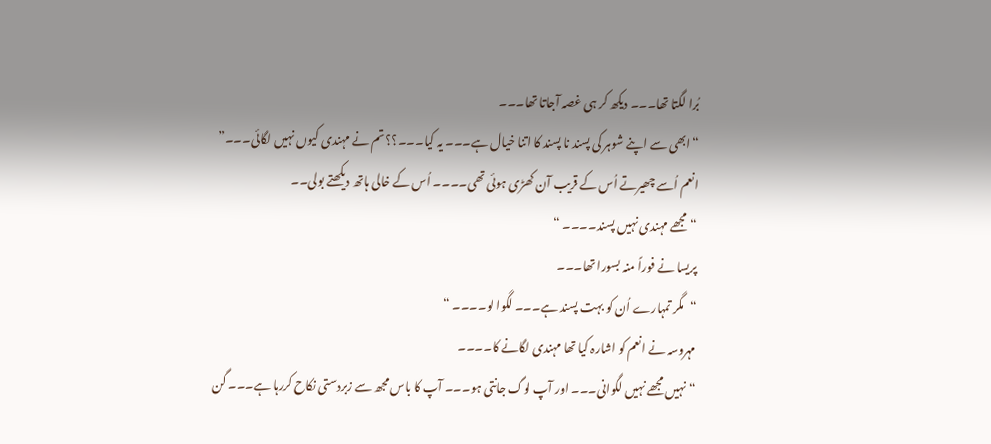بُرا لگتا تھا۔۔۔ دیکھ کر ہی غصہ آجاتا تھا۔۔۔
“ابھی سے اپنے شوہر کی پسند نا پسند کا اتنا خیال ہے۔۔۔ یہ کیا۔۔۔؟؟ تم نے مہندی کیوں نہیں لگائی۔۔۔”
انعم اُسے چھیرتے اُس کے قریب آن کھڑی ہوئی تھی۔۔۔۔ اُس کے خالی ہاتھ دیکھتے بولی۔۔
“مجھے مہندی نہیں پسند۔۔۔۔ “
پریسا نے فوراً منہ بسورا تھا۔۔۔
“مگر تمہارے اُن کو بہت پسند ہے۔۔۔ لگوا لو۔۔۔۔ “
مہروسہ نے انعم کو اشارہ کیا تھا مہندی لگانے کا۔۔۔۔
“نہیں مجھے نہیں لگوانی۔۔۔ اور آپ لوگ جانتی ہو۔۔۔ آپ کا باس مجھ سے زبردستی نکاح کررہا ہے۔۔۔ گن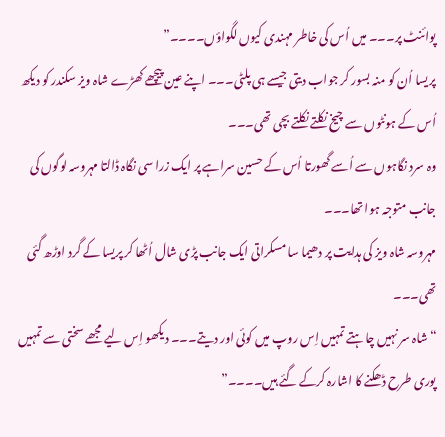پوائنٹ پر۔۔۔ میں اُس کی خاطر مہندی کیوں لگواؤں۔۔۔۔”
پریسا اُن کو منہ بسور کر جواب دیتی جیسے ہی پلٹی۔۔۔ اپنے عین پیچھے کھڑے شاہ ویز سکندر کو دیکھ اُس کے ہونٹوں سے چیخ نکلتے نکلتے بچی تھی۔۔۔
وہ سرد نگاہوں سے اُسے گھورتا اُس کے حسین سراہے پر ایک زرا سی نگاہ ڈالتا مہروسہ لوگوں کی جانب متوجہ ہوا تھا۔۔۔
مہروسہ شاہ ویز کی ہدایت پر دھیما سا مسکراتی ایک جانب پڑی شال اُٹھا کر پریسا کے گرد اوڑھ گئی تھی۔۔۔
“شاہ سر نہیں چاہتے تمہیں اِس روپ میں کوئی اور دیتے۔۔۔ دیکھو اِس لیے مجھے سختی سے تمہیں پوری طرح ڈھکنے کا اشارہ کرکے گئے ہیں۔۔۔۔”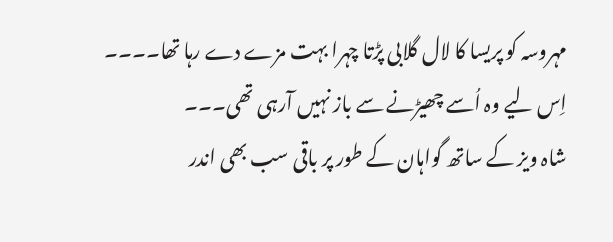مہروسہ کو پریسا کا لال گلابی پڑتا چہرا بہت مزے دے رہا تھا۔۔۔۔ اِس لیے وہ اُسے چھیڑنے سے باز نہیں آرہی تھی۔۔۔
شاہ ویز کے ساتھ گواہان کے طور پر باقی سب بھی اندر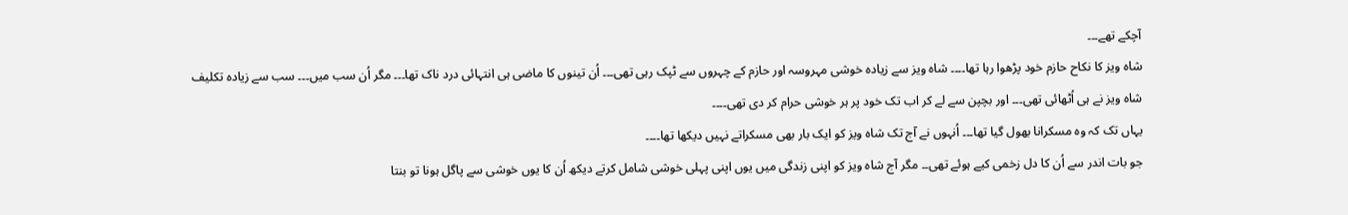آچکے تھے۔۔۔
شاہ ویز کا نکاح حازم خود پڑھوا رہا تھا۔۔۔۔ شاہ ویز سے زیادہ خوشی مہروسہ اور حازم کے چہروں سے ٹپک رہی تھی۔۔۔ اُن تینوں کا ماضی ہی انتہائی درد ناک تھا۔۔۔ مگر اُن سب میں۔۔۔ سب سے زیادہ تکلیف شاہ ویز نے ہی اُٹھائی تھی۔۔۔ اور بچپن سے لے کر اب تک خود پر ہر خوشی حرام کر دی تھی۔۔۔۔
یہاں تک کہ وہ مسکرانا بھول گیا تھا۔۔۔ اُنہوں نے آج تک شاہ ویز کو ایک بار بھی مسکراتے نہیں دیکھا تھا۔۔۔۔
جو بات اندر سے اُن کا دل زخمی کیے ہوئے تھی۔۔ مگر آج شاہ ویز کو اپنی زندگی میں یوں اپنی پہلی خوشی شامل کرتے دیکھ اُن کا یوں خوشی سے پاگل ہونا تو بنتا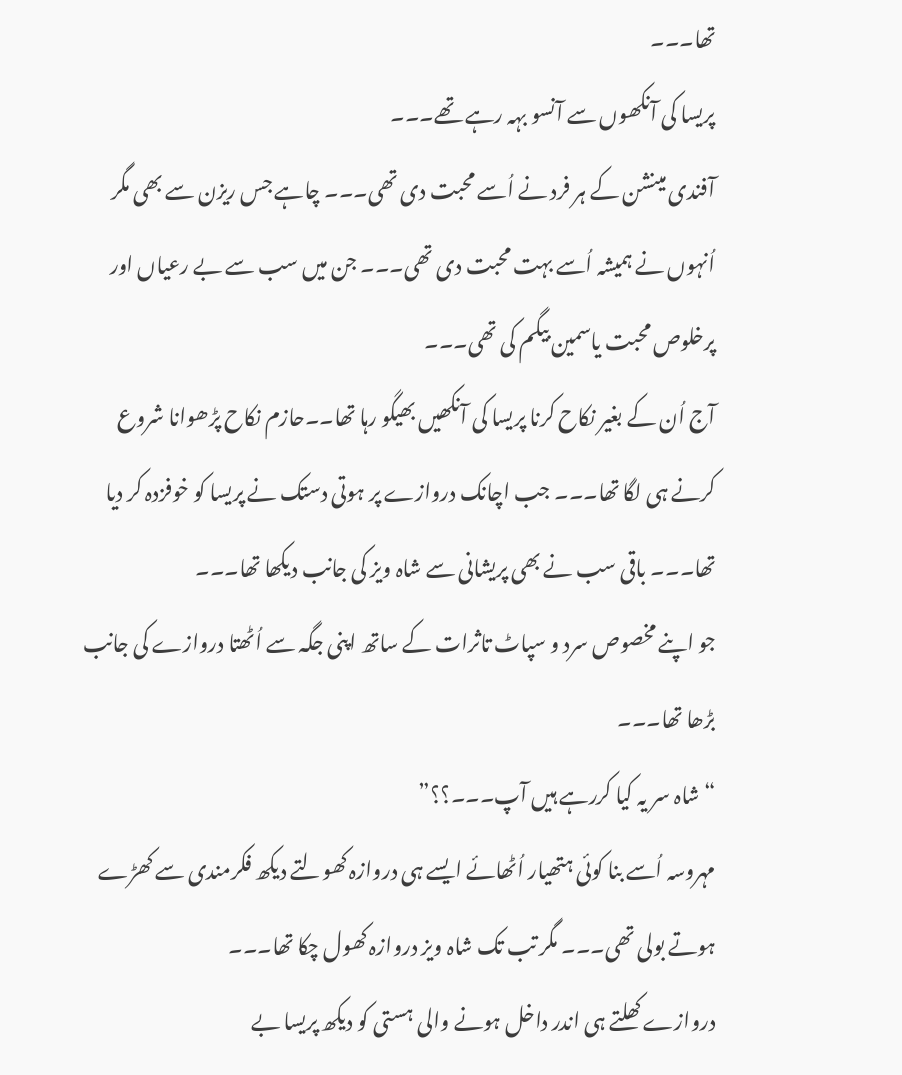تھا۔۔۔
پریسا کی آنکھوں سے آنسو بہہ رہے تھے۔۔۔
آفندی مینشن کے ہر فرد نے اُسے محبت دی تھی۔۔۔ چاہے جس ریزن سے بھی مگر اُنہوں نے ہمیشہ اُسے بہت محبت دی تھی۔۔۔ جن میں سب سے بے رعیاں اور پرخلوص محبت یاسمین بیگم کی تھی۔۔۔
آج اُن کے بغیر نکاح کرنا پریسا کی آنکھیں بھیگو رہا تھا۔۔حازم نکاح پڑھوانا شروع کرنے ہی لگا تھا۔۔۔ جب اچانک دروازے پر ہوتی دستک نے پریسا کو خوفزدہ کر دیا تھا۔۔۔ باقی سب نے بھی پریشانی سے شاہ ویز کی جانب دیکھا تھا۔۔۔
جو اپنے مخصوص سرد و سپاٹ تاثرات کے ساتھ اپنی جگہ سے اُٹھتا دروازے کی جانب بڑھا تھا۔۔۔
“شاہ سر یہ کیا کررہے ہیں آپ۔۔۔؟؟”
مہروسہ اُسے بنا کوئی ہتھیار اُٹھائے ایسے ہی دروازہ کھولتے دیکھ فکرمندی سے کھڑے ہوتے بولی تھی۔۔۔ مگر تب تک شاہ ویز دروازہ کھول چکا تھا۔۔۔
دروازے کھلتے ہی اندر داخل ہونے والی ہستی کو دیکھ پریسا بے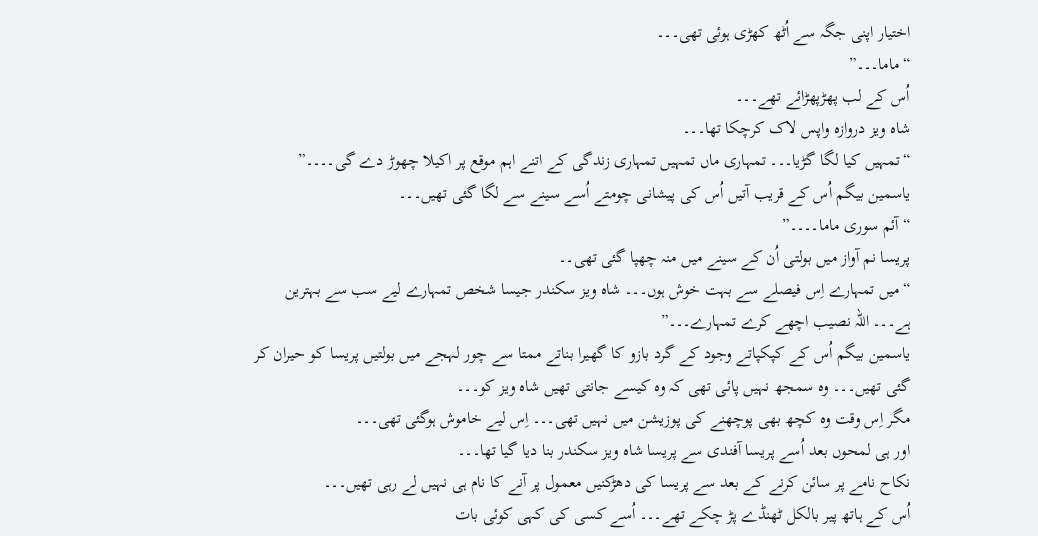اختیار اپنی جگہ سے اُٹھ کھڑی ہوئی تھی۔۔۔
“ماما۔۔۔”
اُس کے لب پھڑپھڑائے تھے۔۔۔
شاہ ویز دروازہ واپس لاک کرچکا تھا۔۔۔
“تمہیں کیا لگا گڑیا۔۔۔ تمہاری ماں تمہیں تمہاری زندگی کے اتنے اہم موقع پر اکیلا چھوڑ دے گی۔۔۔۔”
یاسمین بیگم اُس کے قریب آتیں اُس کی پیشانی چومتے اُسے سینے سے لگا گئی تھیں۔۔۔
“آئم سوری ماما۔۔۔۔”
پریسا نم آواز میں بولتی اُن کے سینے میں منہ چھپا گئی تھی۔۔
“میں تمہارے اِس فیصلے سے بہت خوش ہوں۔۔۔ شاہ ویز سکندر جیسا شخص تمہارے لیے سب سے بہترین ہے۔۔۔ اللہ نصیب اچھے کرے تمہارے۔۔۔”
یاسمین بیگم اُس کے کپکپاتے وجود کے گرد بازو کا گھیرا بناتے ممتا سے چور لہجے میں بولتیں پریسا کو حیران کر گئی تھیں۔۔۔ وہ سمجھ نہیں پائی تھی کہ وہ کیسے جانتی تھیں شاہ ویز کو۔۔۔
مگر اِس وقت وہ کچھ بھی پوچھنے کی پوزیشن میں نہیں تھی۔۔۔ اِس لیے خاموش ہوگئی تھی۔۔۔
اور ہی لمحوں بعد اُسے پریسا آفندی سے پریسا شاہ ویز سکندر بنا دیا گیا تھا۔۔۔
نکاح نامے پر سائن کرنے کے بعد سے پریسا کی دھڑکنیں معمول پر آنے کا نام ہی نہیں لے رہی تھیں۔۔۔
اُس کے ہاتھ پیر بالکل ٹھنڈے پڑ چکے تھے۔۔۔ اُسے کسی کی کہی کوئی بات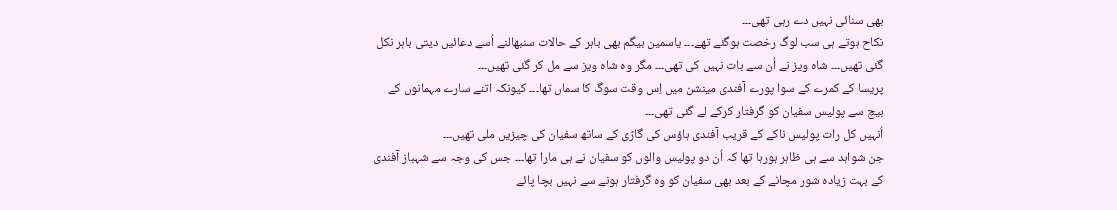بھی سنائی نہیں دے رہی تھی۔۔۔
نکاح ہوتے ہی سب لوگ رخصت ہوگئے تھے۔۔۔ یاسمین بیگم بھی باہر کے حالات سنبھالنے اُسے دعائیں دیتی باہر نکل گئی تھیں۔۔۔ شاہ ویز نے اُن سے بات نہیں کی تھی۔۔۔ مگر وہ شاہ ویز سے مل کر گئی تھیں۔۔۔
پریسا کے کمرے کے سوا پورے آفندی مینشن میں اِس وقت سوگ کا سماں تھا۔۔۔ کیونکہ اتنے سارے مہمانوں کے بیچ سے پولیس سفیان کو گرفتار کرکے لے گئی تھی۔۔۔
اُنہیں کل رات پولیس ناکے کے قریب آفندی ہاؤس کی گاڑی کے ساتھ سفیان کی چیزیں ملی تھیں۔۔۔
جن شواہد سے ہی ظاہر ہورہا تھا کہ اُن دو پولیس والوں کو سفیان نے ہی مارا تھا۔۔۔ جس کی وجہ سے شہباز آفندی کے بہت زیادہ شور مچانے کے بعد بھی سفیان کو وہ گرفتار ہونے سے نہیں بچا پائے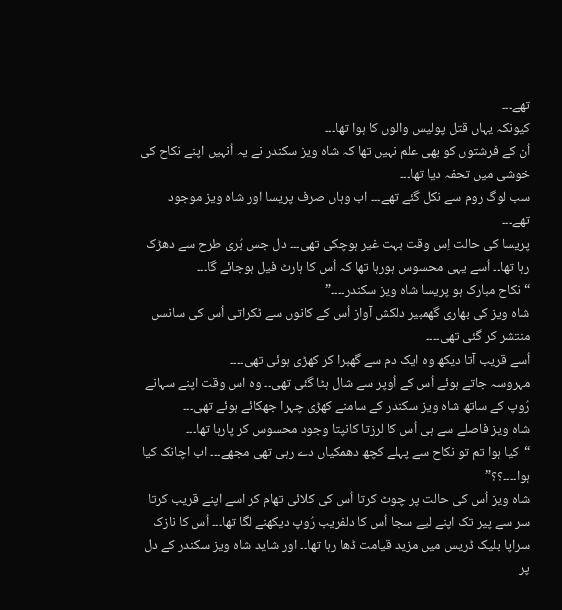تھے۔۔۔
کیونکہ یہاں قتل پولیس والوں کا ہوا تھا۔۔۔
اُن کے فرشتوں کو بھی علم نہیں تھا کہ شاہ ویز سکندر نے یہ اُنہیں اپنے نکاح کی خوشی میں تحفہ دیا تھا۔۔۔
سب لوگ روم سے نکل گئے تھے۔۔۔ اب وہاں صرف پریسا اور شاہ ویز موجود تھے۔۔۔
پریسا کی حالت اِس وقت بہت غیر ہوچکی تھی۔۔۔ دل جس بُری طرح سے دھڑک رہا تھا۔۔ اُسے یہی محسوس ہورہا تھا کہ اُس کا ہارٹ فیل ہوجائے گا۔۔۔
“نکاح مبارک ہو پریسا شاہ ویز سکندر۔۔۔۔”
شاہ ویز کی بھاری گھمبیر دلکش آواز اُس کے کانوں سے ٹکراتی اُس کی سانسں منتشر کر گئی تھی۔۔۔۔
اُسے قریب آتا دیکھ وہ ایک دم سے گھبرا کر کھڑی ہوئی تھی۔۔۔۔
مہروسہ جاتے ہوئے اُس کے اُوپر سے شال ہٹا گئی تھی۔۔ وہ اس وقت اپنے سہانے رُوپ کے ساتھ شاہ ویز سکندر کے سامنے کھڑی چہرا جھکائے ہوئے تھی۔۔۔
شاہ ویز فاصلے سے ہی اُس کا لرزتا کانپتا وجود محسوس کر پارہا تھا۔۔۔
“کیا ہوا تم تو نکاح سے پہلے کچھ دھمکیاں دے رہی تھی مجھے۔۔۔ اب اچانک کیا ہوا۔۔۔۔؟؟”
شاہ ویز اُس کی حالت پر چوٹ کرتا اُس کی کلائی تھام کر اسے اپنے قریب کرتا سر سے پیر تک اپنے لیے سجا اُس کا دلفریب رُوپ دیکھنے لگا تھا۔۔۔ اُس کا نازک سراپا بلیک ڈریس میں مزید قیامت ڈھا رہا تھا۔۔ اور شاید شاہ ویز سکندر کے دل پر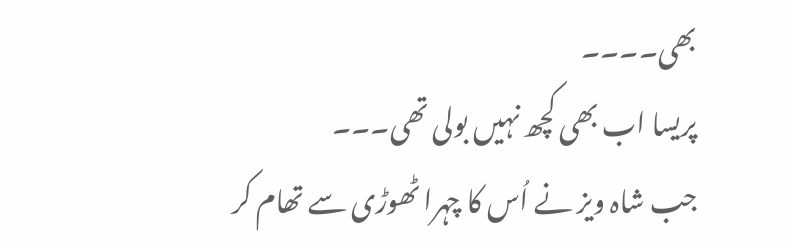بھی۔۔۔۔
پریسا اب بھی کچھ نہیں بولی تھی۔۔۔
جب شاہ ویز نے اُس کا چہرا ٹھوڑی سے تھام کر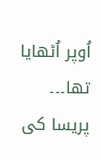اُوپر اُٹھایا تھا۔۔۔ پریسا کی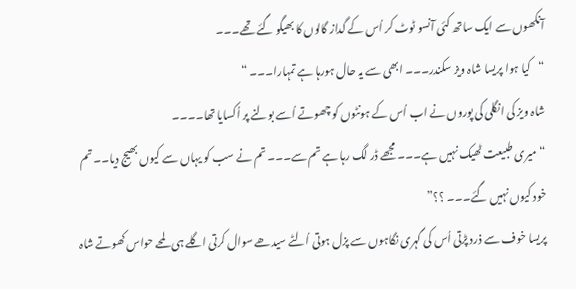آنکھوں سے ایک ساتھ کئی آنسو ٹوٹ کر اُس کے گداز گالوں کا بھیگو گئے تھے۔۔۔
“کیا ہوا پریسا شاہ ویز سکندر۔۔۔ ابھی سے یہ حال ہورہا ہے تمہارا۔۔۔ “
شاہ ویز کی انگلی کی پوروں نے اب اُس کے ہونٹوں کو چھوتے اُسے بولنے پر اُکسایا تھا۔۔۔۔
“میری طبیعت ٹھیک نہیں ہے۔۔۔ مجھے ڈر لگ رہا ہے تم سے۔۔۔ تم نے سب کو یہاں سے کیوں بھیج دیا۔۔ تم خود کیوں نہیں گئے۔۔۔ ؟؟”
پریسا خوف سے ذرد پڑتی اُس کی گہری نگاہوں سے پزل ہوتی اُلٹے سیدھے سوال کرتی اگلے ہی لمحے حواس کھوتے شاہ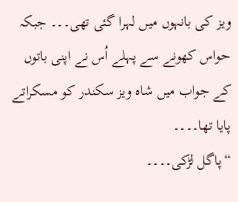ویز کی بانہوں میں لہرا گئی تھی۔۔۔ جبکہ حواس کھونے سے پہلے اُس نے اپنی باتوں کے جواب ميں شاہ ویز سکندر کو مسکراتے پایا تھا۔۔۔۔
“پاگل لڑکی۔۔۔۔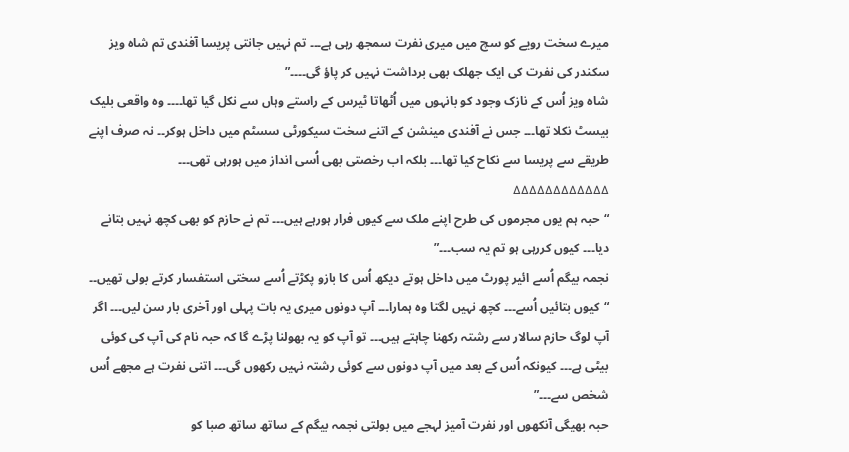میرے سخت رویے کو سچ میں میری نفرت سمجھ رہی ہے۔۔۔ تم نہیں جانتی پریسا آفندی تم شاہ ویز سکندر کی نفرت کی ایک جھلک بھی برداشت نہیں کر پاؤ گی۔۔۔۔”
شاہ ویز اُس کے نازک وجود کو بانہوں میں اُٹھاتا ٹیرس کے راستے وہاں سے نکل گیا تھا۔۔۔۔ وہ واقعی بلیک بیسٹ نکلا تھا۔۔۔ جس نے آفندی مینشن کے اتنے سخت سیکورٹی سسٹم میں داخل ہوکر۔۔ نہ صرف اپنے طریقے سے پریسا سے نکاح کیا تھا۔۔۔ بلکہ اب رخصتی بھی اُسی انداز میں ہورہی تھی۔۔۔
∆∆∆∆∆∆∆∆∆∆∆∆
“حبہ ہم یوں مجرموں کی طرح اپنے ملک سے کیوں فرار ہورہے ہیں۔۔۔ تم نے حازم کو بھی کچھ نہیں بتانے دیا۔۔۔ کیوں کررہی ہو تم یہ سب۔۔۔”
نجمہ بیگم اُسے ائیر پورٹ میں داخل ہوتے دیکھ اُس کا بازو پکڑتے اُسے سختی استفسار کرتے بولی تھیں۔۔
“کیوں بتائیں اُسے۔۔۔ کچھ نہیں لگتا وہ ہمارا۔۔۔ آپ دونوں میری یہ بات پہلی اور آخری بار سن لیں۔۔۔ اگر آپ لوگ حازم سالار سے رشتہ رکھنا چاہتے ہیں۔۔۔ تو آپ کو یہ بھولنا پڑے گا کہ حبہ نام کی آپ کی کوئی بیٹی ہے۔۔۔ کیونکہ اُس کے بعد میں آپ دونوں سے کوئی رشتہ نہیں رکھوں گی۔۔۔ اتنی نفرت ہے مجھے اُس شخص سے۔۔۔”
حبہ بھیگی آنکھوں اور نفرت آمیز لہجے میں بولتی نجمہ بیگم کے ساتھ ساتھ صبا کو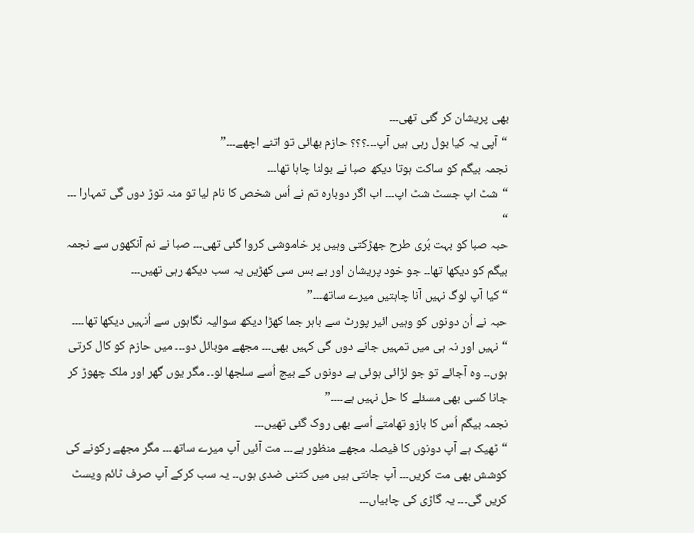بھی پریشان کر گئی تھی۔۔۔
“آپی یہ کیا بول رہی ہیں آپ۔۔۔؟؟؟ حازم بھائی تو اتنے اچھے۔۔۔”
نجمہ بیگم کو ساکت ہوتا دیکھ صبا نے بولنا چاہا تھا۔۔۔
“شٹ اپ جسٹ شٹ اپ۔۔۔ اب اگر دوبارہ تم نے اُس شخص کا نام لیا تو منہ توڑ دوں گی تمہارا ۔۔۔ “
حبہ صبا کو بہت بُری طرح جھڑکتی وہیں پر خاموشی کروا گئی تھی۔۔۔ صبا نے نم آنکھوں سے نجمہ بیگم کو دیکھا تھا۔۔ جو خود پریشان اور بے بس سی کھڑیں یہ سب دیکھ رہی تھیں۔۔۔
“کیا آپ لوگ نہیں آنا چاہتیں میرے ساتھ۔۔۔”
حبہ نے اُن دونوں کو وہیں ائیر پورٹ سے باہر جما کھڑا دیکھ سوالیہ نگاہوں سے اُنہیں دیکھا تھا۔۔۔۔
“نہیں اور نہ ہی میں تمہیں جانے دوں گی کہیں بھی۔۔۔ مجھے موبائل دو۔۔۔ میں حازم کو کال کرتی ہوں۔۔ وہ آجائے تو جو لڑائی ہوئی ہے دونوں کے بیچ اُسے سلجھا لو۔۔ مگر یوں گھر اور ملک چھوڑ کر جانا کسی بھی مسئلے کا حل نہیں ہے۔۔۔۔”
نجمہ بیگم اُس کا بازو تھامتے اُسے بھی روک گئی تھیں۔۔۔
“ٹھیک ہے آپ دونوں کا فیصلہ مجھے منظور ہے۔۔۔ مت آئیں آپ میرے ساتھ۔۔۔ مگر مجھے رکونے کی کوشش بھی مت کریں۔۔۔ آپ جانتی ہیں میں کتنی ضدی ہوں۔۔ یہ سب کرکے آپ صرف ٹائم ویسٹ کریں گی۔۔۔ یہ گاڑی کی چابیاں۔۔۔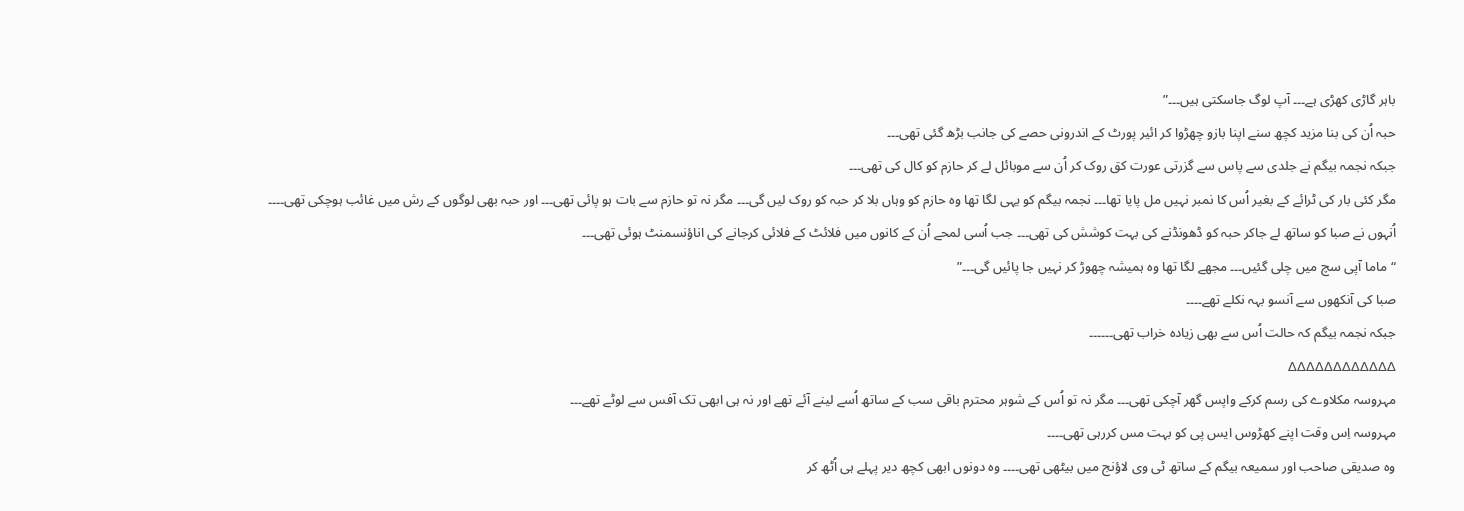باہر گاڑی کھڑی ہے۔۔۔ آپ لوگ جاسکتی ہیں۔۔۔”
حبہ اُن کی بنا مزید کچھ سنے اپنا بازو چھڑوا کر ائیر پورٹ کے اندرونی حصے کی جانب بڑھ گئی تھی۔۔۔
جبکہ نجمہ بیگم نے جلدی سے پاس سے گزرتی عورت کق روک کر اُن سے موبائل لے کر حازم کو کال کی تھی۔۔۔
مگر کئی بار کی ٹرائے کے بغیر اُس کا نمبر نہیں مل پایا تھا۔۔۔ نجمہ بیگم کو یہی لگا تھا وہ حازم کو وہاں بلا کر حبہ کو روک لیں گی۔۔۔ مگر نہ تو حازم سے بات ہو پائی تھی۔۔۔ اور حبہ بھی لوگوں کے رش میں غائب ہوچکی تھی۔۔۔۔
اُنہوں نے صبا کو ساتھ لے جاکر حبہ کو ڈھونڈنے کی بہت کوشش کی تھی۔۔۔ جب اُسی لمحے اُن کے کانوں میں فلائٹ کے فلائی کرجانے کی اناؤنسمنٹ ہوئی تھی۔۔۔
“ماما آپی سچ میں چلی گئیں۔۔۔ مجھے لگا تھا وہ ہمیشہ چھوڑ کر نہیں جا پائیں گی۔۔۔”
صبا کی آنکھوں سے آنسو بہہ نکلے تھے۔۔۔۔
جبکہ نجمہ بیگم کہ حالت اُس سے بھی زیادہ خراب تھی۔۔۔۔۔۔
∆∆∆∆∆∆∆∆∆∆∆∆
مہروسہ مکلاوے کی رسم کرکے واپس گھر آچکی تھی۔۔۔ مگر نہ تو اُس کے شوہر محترم باقی سب کے ساتھ اُسے لینے آئے تھے اور نہ ہی ابھی تک آفس سے لوٹے تھے۔۔۔
مہروسہ اِس وقت اپنے کھڑوس ایس پی کو بہت مس کررہی تھی۔۔۔۔
وہ صدیقی صاحب اور سمیعہ بیگم کے ساتھ ٹی وی لاؤنج میں بیٹھی تھی۔۔۔۔ وہ دونوں ابھی کچھ دیر پہلے ہی اُٹھ کر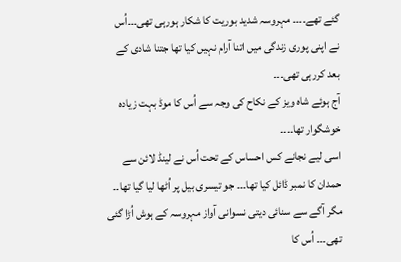گئے تھے۔۔۔۔ مہروسہ شدید بوریت کا شکار ہورہی تھی۔۔۔اُس نے اپنی پوری زندگی میں اتنا آرام نہیں کیا تھا جتنا شادی کے بعد کررہی تھی۔۔۔
آج ہوئے شاہ ویز کے نکاح کی وجہ سے اُس کا موڈ بہت زیادہ خوشگوار تھا۔۔۔۔
اسی لیے نجانے کس احساس کے تحت اُس نے لینڈ لائن سے حمدان کا نمبر ڈائل کیا تھا۔۔۔ جو تیسری بیل پر اُٹھا لیا گیا تھا۔۔
مگر آگے سے سنائی دیتی نسوانی آواز مہروسہ کے ہوش اُڑا گئی تھی۔۔۔ اُس کا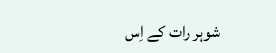شوہر رات کے اِس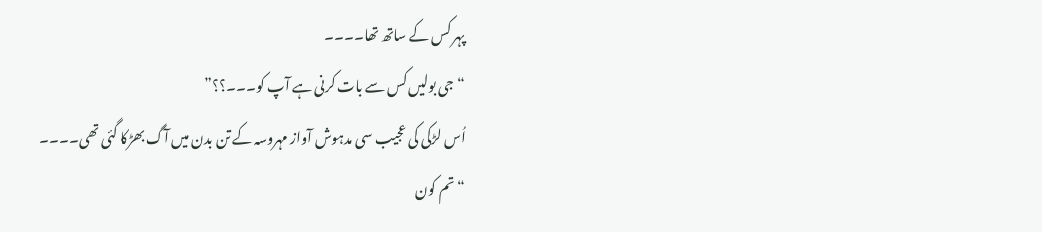پہر کس کے ساتھ تھا۔۔۔۔
“جی بولیں کس سے بات کرنی ہے آپ کو۔۔۔؟؟”
اُس لڑکی کی عجیب سی مدہوش آواز مہروسہ کے تن بدن میں آگ بھڑکا گئی تھی۔۔۔۔
“تم کون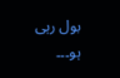بول رہی ہو۔۔۔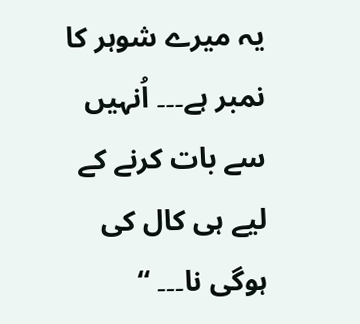یہ میرے شوہر کا نمبر ہے۔۔۔ اُنہیں سے بات کرنے کے لیے ہی کال کی ہوگی نا۔۔۔ “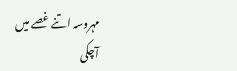مہروسہ اتنے غصے میں آچکی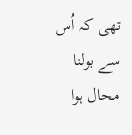تھی کہ اُس سے بولنا محال ہوا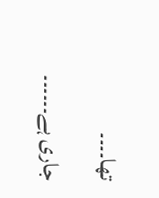تھا۔۔۔۔
جاری ہے۔۔۔۔۔۔